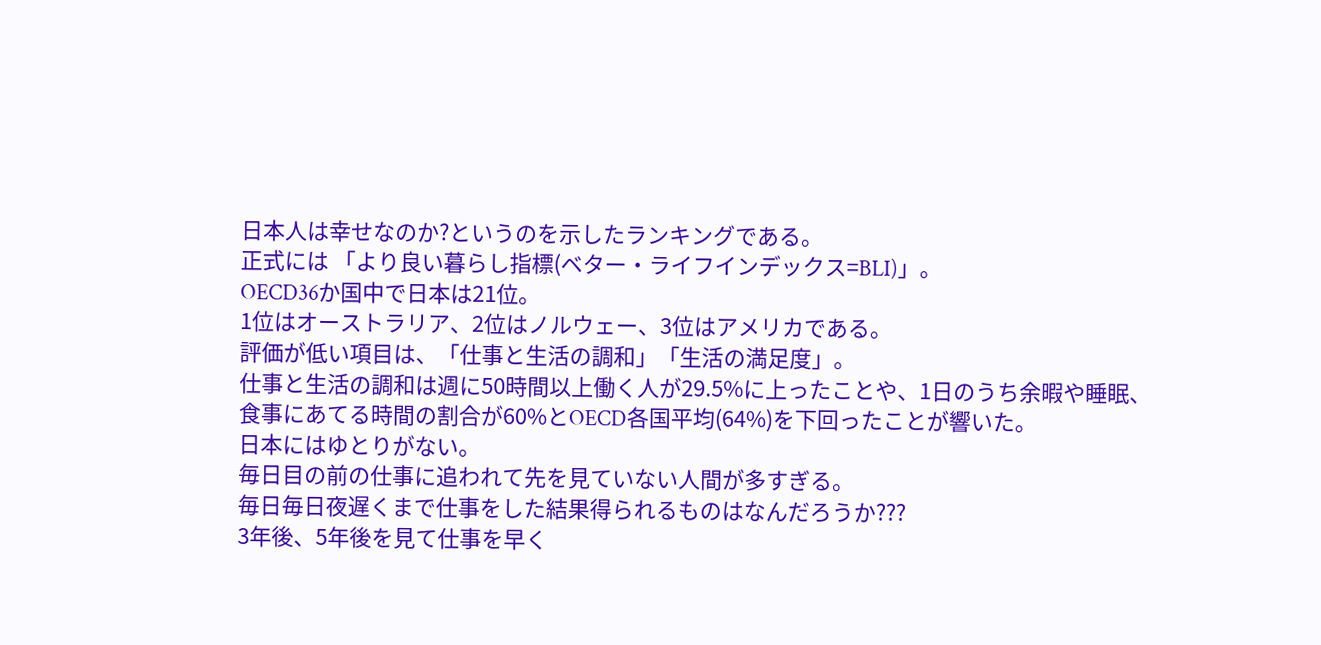日本人は幸せなのか?というのを示したランキングである。
正式には 「より良い暮らし指標(ベター・ライフインデックス=BLI)」。
OECD36か国中で日本は21位。
1位はオーストラリア、2位はノルウェー、3位はアメリカである。
評価が低い項目は、「仕事と生活の調和」「生活の満足度」。
仕事と生活の調和は週に50時間以上働く人が29.5%に上ったことや、1日のうち余暇や睡眠、
食事にあてる時間の割合が60%とOECD各国平均(64%)を下回ったことが響いた。
日本にはゆとりがない。
毎日目の前の仕事に追われて先を見ていない人間が多すぎる。
毎日毎日夜遅くまで仕事をした結果得られるものはなんだろうか???
3年後、5年後を見て仕事を早く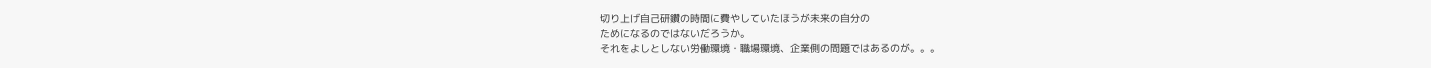切り上げ自己研鑽の時間に費やしていたほうが未来の自分の
ためになるのではないだろうか。
それをよしとしない労働環境・職場環境、企業側の問題ではあるのが。。。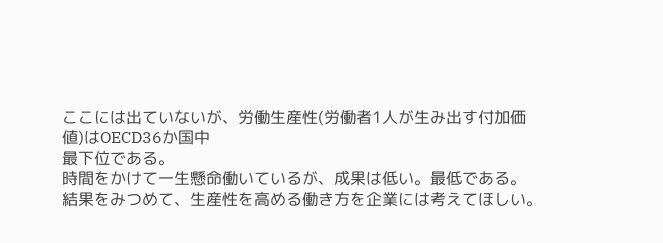ここには出ていないが、労働生産性(労働者1人が生み出す付加価値)はOECD36か国中
最下位である。
時間をかけて一生懸命働いているが、成果は低い。最低である。
結果をみつめて、生産性を高める働き方を企業には考えてほしい。